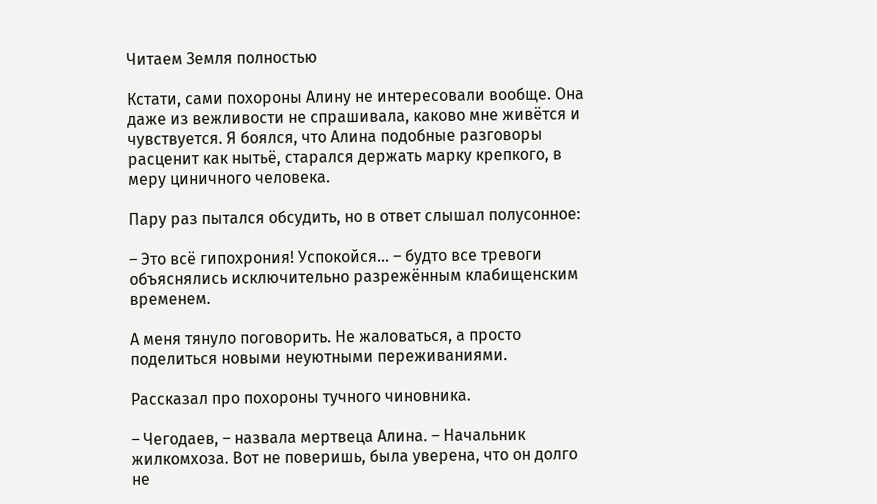Читаем Земля полностью

Кстати, сами похороны Алину не интересовали вообще. Она даже из вежливости не спрашивала, каково мне живётся и чувствуется. Я боялся, что Алина подобные разговоры расценит как нытьё, старался держать марку крепкого, в меру циничного человека.

Пару раз пытался обсудить, но в ответ слышал полусонное:

– Это всё гипохрония! Успокойся… – будто все тревоги объяснялись исключительно разрежённым клабищенским временем.

А меня тянуло поговорить. Не жаловаться, а просто поделиться новыми неуютными переживаниями.

Рассказал про похороны тучного чиновника.

– Чегодаев, – назвала мертвеца Алина. – Начальник жилкомхоза. Вот не поверишь, была уверена, что он долго не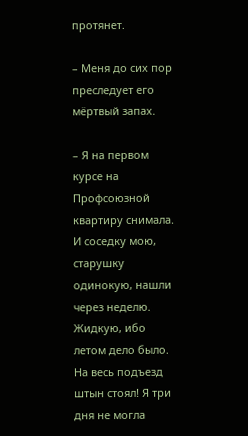протянет.

– Меня до сих пор преследует его мёртвый запах.

– Я на первом курсе на Профсоюзной квартиру снимала. И соседку мою, старушку одинокую, нашли через неделю. Жидкую, ибо летом дело было. На весь подъезд штын стоял! Я три дня не могла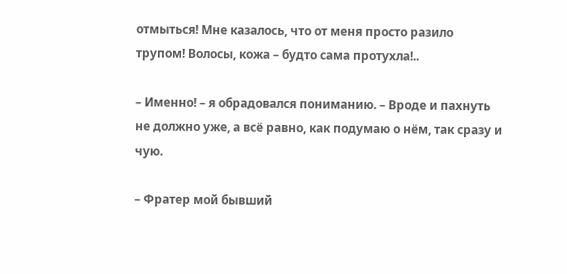отмыться! Мне казалось, что от меня просто разило трупом! Волосы, кожа – будто сама протухла!..

– Именно! – я обрадовался пониманию. – Вроде и пахнуть не должно уже, а всё равно, как подумаю о нём, так сразу и чую.

– Фратер мой бывший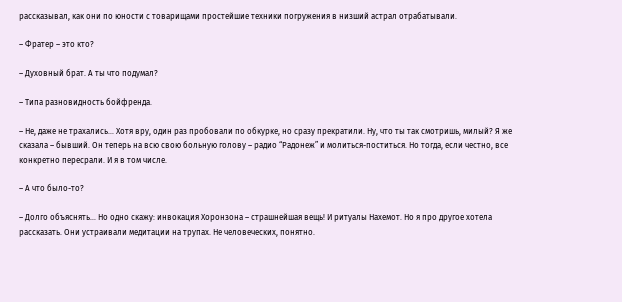рассказывал, как они по юности с товарищами простейшие техники погружения в низший астрал отрабатывали.

– Фратер – это кто?

– Духовный брат. А ты что подумал?

– Типа разновидность бойфренда.

– Не, даже не трахались… Хотя вру, один раз пробовали по обкурке, но сразу прекратили. Ну, что ты так смотришь, милый? Я же сказала – бывший. Он теперь на всю свою больную голову – радио “Радонеж” и молиться-поститься. Но тогда, если честно, все конкретно пересрали. И я в том числе.

– А что было-то?

– Долго объяснять… Но одно скажу: инвокация Хоронзона – страшнейшая вещь! И ритуалы Нахемот. Но я про другое хотела рассказать. Они устраивали медитации на трупах. Не человеческих, понятно.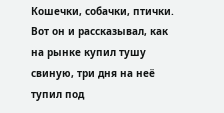Кошечки, собачки, птички. Вот он и рассказывал, как на рынке купил тушу свиную, три дня на неё тупил под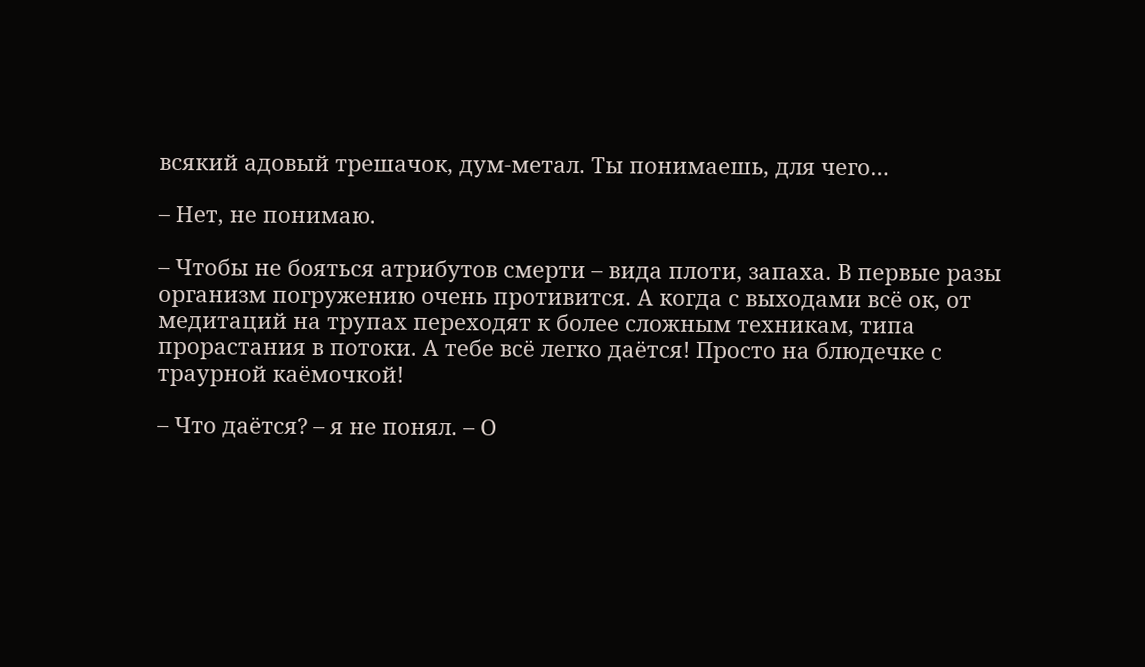всякий адовый трешачок, дум-метал. Ты понимаешь, для чего…

– Нет, не понимаю.

– Чтобы не бояться атрибутов смерти – вида плоти, запаха. В первые разы организм погружению очень противится. А когда с выходами всё ок, от медитаций на трупах переходят к более сложным техникам, типа прорастания в потоки. А тебе всё легко даётся! Просто на блюдечке с траурной каёмочкой!

– Что даётся? – я не понял. – О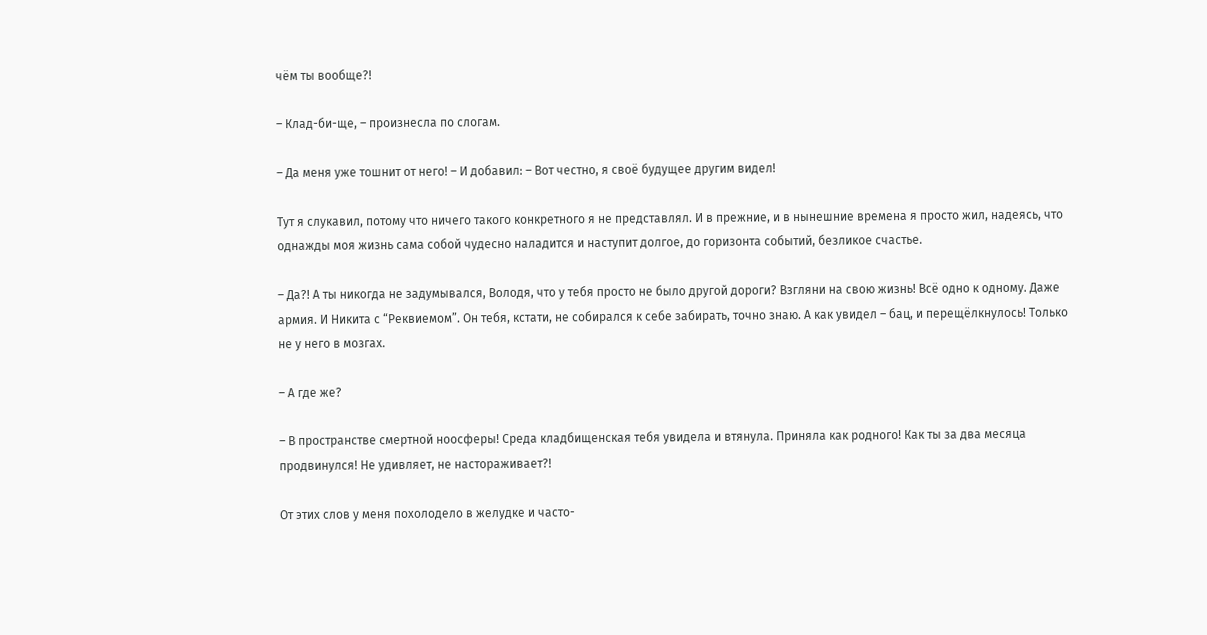чём ты вообще?!

– Клад-би-ще, – произнесла по слогам.

– Да меня уже тошнит от него! – И добавил: – Вот честно, я своё будущее другим видел!

Тут я слукавил, потому что ничего такого конкретного я не представлял. И в прежние, и в нынешние времена я просто жил, надеясь, что однажды моя жизнь сама собой чудесно наладится и наступит долгое, до горизонта событий, безликое счастье.

– Да?! А ты никогда не задумывался, Володя, что у тебя просто не было другой дороги? Взгляни на свою жизнь! Всё одно к одному. Даже армия. И Никита с “Реквиемом”. Он тебя, кстати, не собирался к себе забирать, точно знаю. А как увидел – бац, и перещёлкнулось! Только не у него в мозгах.

– А где же?

– В пространстве смертной ноосферы! Среда кладбищенская тебя увидела и втянула. Приняла как родного! Как ты за два месяца продвинулся! Не удивляет, не настораживает?!

От этих слов у меня похолодело в желудке и часто-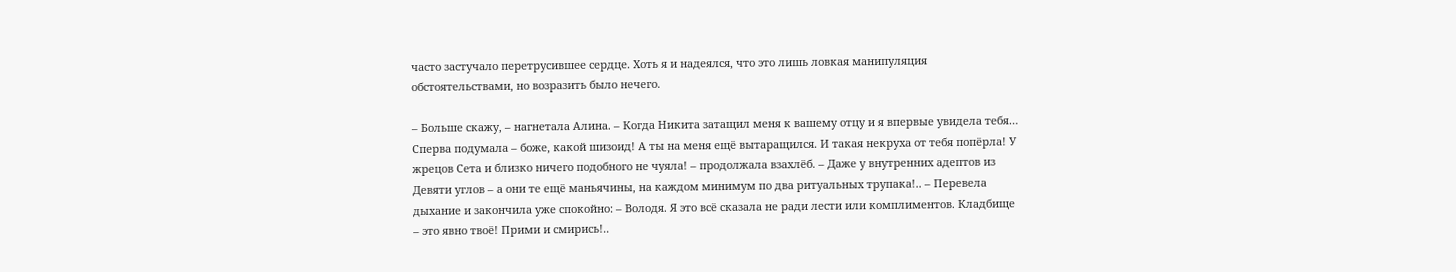часто застучало перетрусившее сердце. Хоть я и надеялся, что это лишь ловкая манипуляция обстоятельствами, но возразить было нечего.

– Больше скажу, – нагнетала Алина. – Когда Никита затащил меня к вашему отцу и я впервые увидела тебя… Сперва подумала – боже, какой шизоид! А ты на меня ещё вытаращился. И такая некруха от тебя попёрла! У жрецов Сета и близко ничего подобного не чуяла! – продолжала взахлёб. – Даже у внутренних адептов из Девяти углов – а они те ещё маньячины, на каждом минимум по два ритуальных трупака!.. – Перевела дыхание и закончила уже спокойно: – Володя. Я это всё сказала не ради лести или комплиментов. Кладбище – это явно твоё! Прими и смирись!..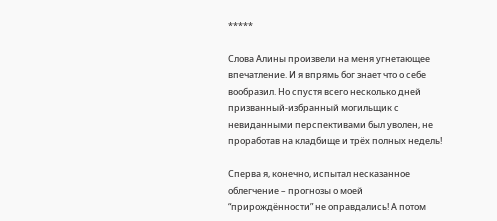*****

Слова Алины произвели на меня угнетающее впечатление. И я впрямь бог знает что о себе вообразил. Но спустя всего несколько дней призванный-избранный могильщик с невиданными перспективами был уволен, не проработав на кладбище и трёх полных недель!

Сперва я, конечно, испытал несказанное облегчение – прогнозы о моей “прирождённости” не оправдались! А потом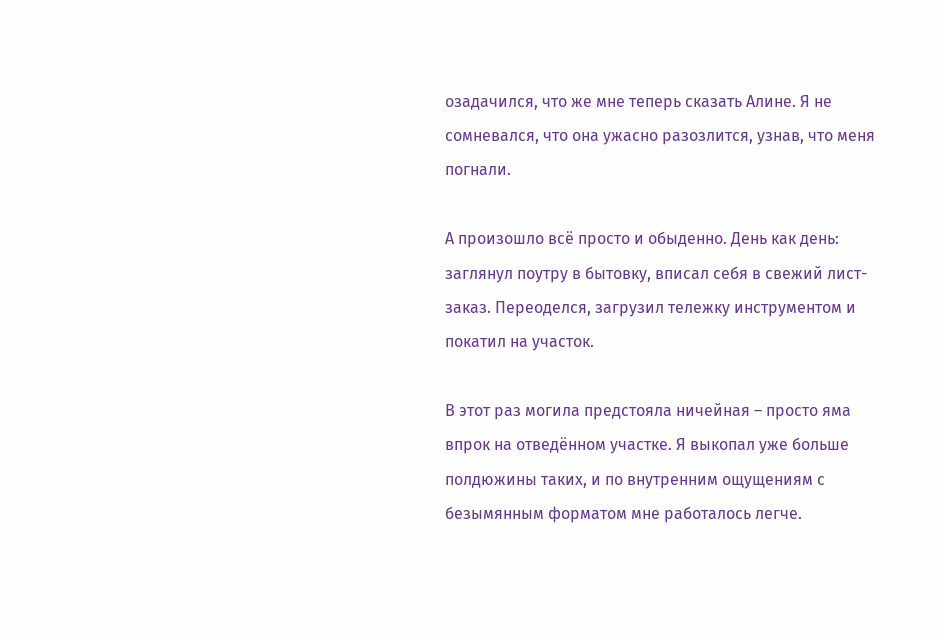озадачился, что же мне теперь сказать Алине. Я не сомневался, что она ужасно разозлится, узнав, что меня погнали.

А произошло всё просто и обыденно. День как день: заглянул поутру в бытовку, вписал себя в свежий лист-заказ. Переоделся, загрузил тележку инструментом и покатил на участок.

В этот раз могила предстояла ничейная – просто яма впрок на отведённом участке. Я выкопал уже больше полдюжины таких, и по внутренним ощущениям с безымянным форматом мне работалось легче.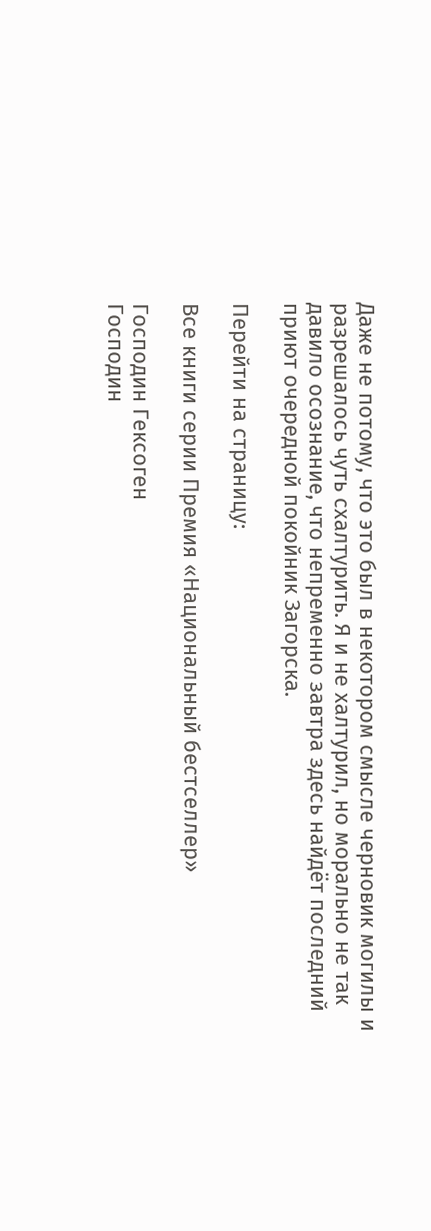Даже не потому, что это был в некотором смысле черновик могилы и разрешалось чуть схалтурить. Я и не халтурил, но морально не так давило осознание, что непременно завтра здесь найдёт последний приют очередной покойник Загорска.

Перейти на страницу:

Все книги серии Премия «Национальный бестселлер»

Господин Гексоген
Господин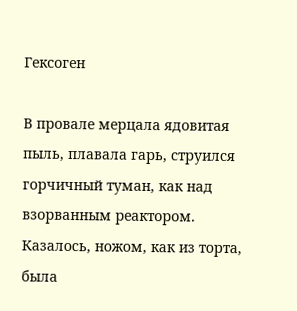Гексоген

В провале мерцала ядовитая пыль, плавала гарь, струился горчичный туман, как над взорванным реактором. Казалось, ножом, как из торта, была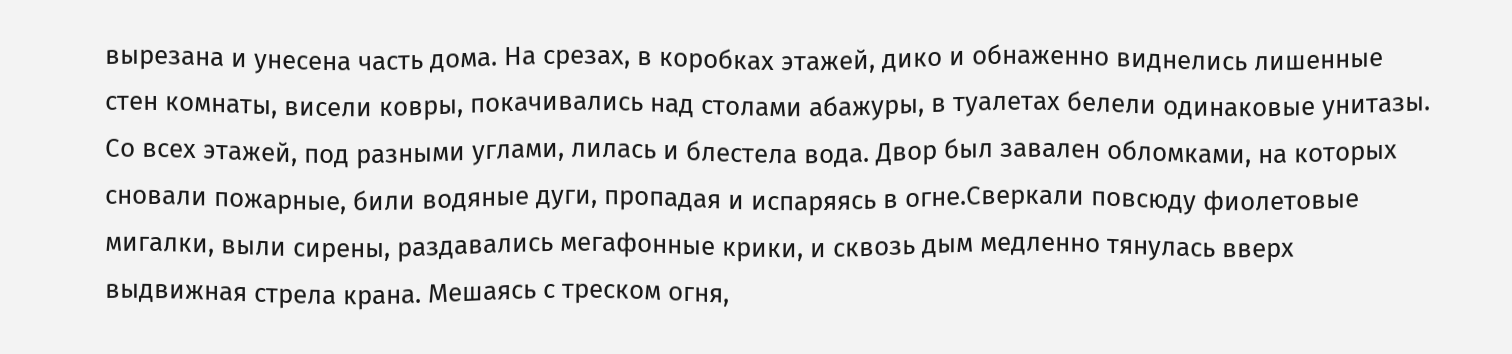вырезана и унесена часть дома. На срезах, в коробках этажей, дико и обнаженно виднелись лишенные стен комнаты, висели ковры, покачивались над столами абажуры, в туалетах белели одинаковые унитазы. Со всех этажей, под разными углами, лилась и блестела вода. Двор был завален обломками, на которых сновали пожарные, били водяные дуги, пропадая и испаряясь в огне.Сверкали повсюду фиолетовые мигалки, выли сирены, раздавались мегафонные крики, и сквозь дым медленно тянулась вверх выдвижная стрела крана. Мешаясь с треском огня,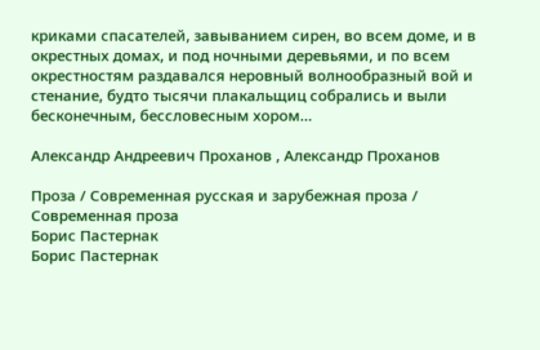криками спасателей, завыванием сирен, во всем доме, и в окрестных домах, и под ночными деревьями, и по всем окрестностям раздавался неровный волнообразный вой и стенание, будто тысячи плакальщиц собрались и выли бесконечным, бессловесным хором…

Александр Андреевич Проханов , Александр Проханов

Проза / Современная русская и зарубежная проза / Современная проза
Борис Пастернак
Борис Пастернак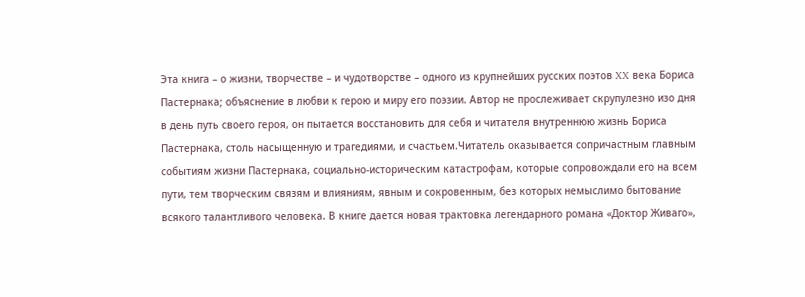Эта книга – о жизни, творчестве – и чудотворстве – одного из крупнейших русских поэтов XX века Бориса Пастернака; объяснение в любви к герою и миру его поэзии. Автор не прослеживает скрупулезно изо дня в день путь своего героя, он пытается восстановить для себя и читателя внутреннюю жизнь Бориса Пастернака, столь насыщенную и трагедиями, и счастьем.Читатель оказывается сопричастным главным событиям жизни Пастернака, социально-историческим катастрофам, которые сопровождали его на всем пути, тем творческим связям и влияниям, явным и сокровенным, без которых немыслимо бытование всякого талантливого человека. В книге дается новая трактовка легендарного романа «Доктор Живаго»,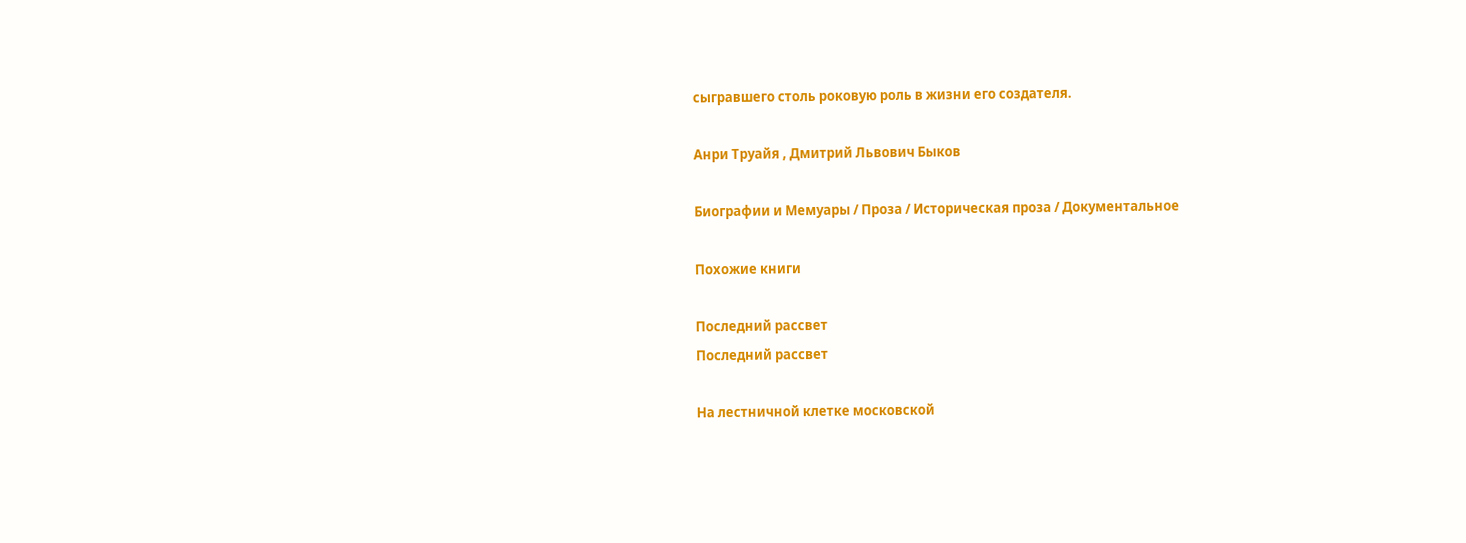сыгравшего столь роковую роль в жизни его создателя.

Анри Труайя , Дмитрий Львович Быков

Биографии и Мемуары / Проза / Историческая проза / Документальное

Похожие книги

Последний рассвет
Последний рассвет

На лестничной клетке московской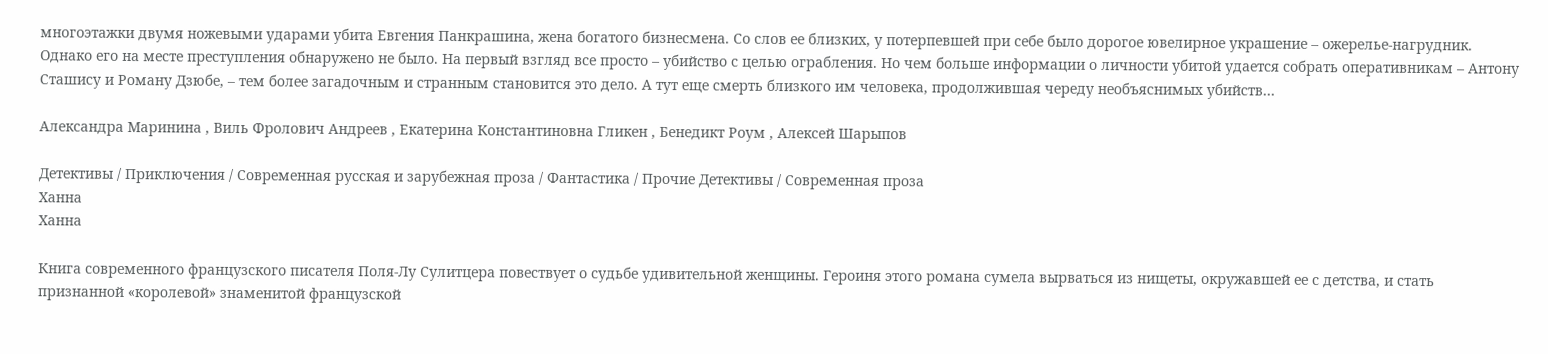многоэтажки двумя ножевыми ударами убита Евгения Панкрашина, жена богатого бизнесмена. Со слов ее близких, у потерпевшей при себе было дорогое ювелирное украшение – ожерелье-нагрудник. Однако его на месте преступления обнаружено не было. На первый взгляд все просто – убийство с целью ограбления. Но чем больше информации о личности убитой удается собрать оперативникам – Антону Сташису и Роману Дзюбе, – тем более загадочным и странным становится это дело. А тут еще смерть близкого им человека, продолжившая череду необъяснимых убийств…

Александра Маринина , Виль Фролович Андреев , Екатерина Константиновна Гликен , Бенедикт Роум , Алексей Шарыпов

Детективы / Приключения / Современная русская и зарубежная проза / Фантастика / Прочие Детективы / Современная проза
Ханна
Ханна

Книга современного французского писателя Поля-Лу Сулитцера повествует о судьбе удивительной женщины. Героиня этого романа сумела вырваться из нищеты, окружавшей ее с детства, и стать признанной «королевой» знаменитой французской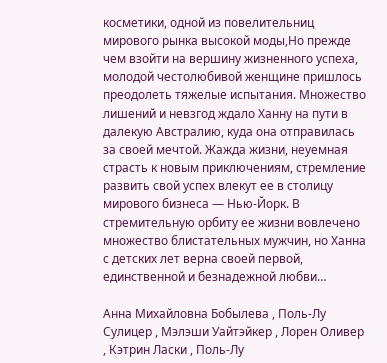косметики, одной из повелительниц мирового рынка высокой моды,Но прежде чем взойти на вершину жизненного успеха, молодой честолюбивой женщине пришлось преодолеть тяжелые испытания. Множество лишений и невзгод ждало Ханну на пути в далекую Австралию, куда она отправилась за своей мечтой. Жажда жизни, неуемная страсть к новым приключениям, стремление развить свой успех влекут ее в столицу мирового бизнеса — Нью-Йорк. В стремительную орбиту ее жизни вовлечено множество блистательных мужчин, но Ханна с детских лет верна своей первой, единственной и безнадежной любви…

Анна Михайловна Бобылева , Поль-Лу Сулицер , Мэлэши Уайтэйкер , Лорен Оливер , Кэтрин Ласки , Поль-Лу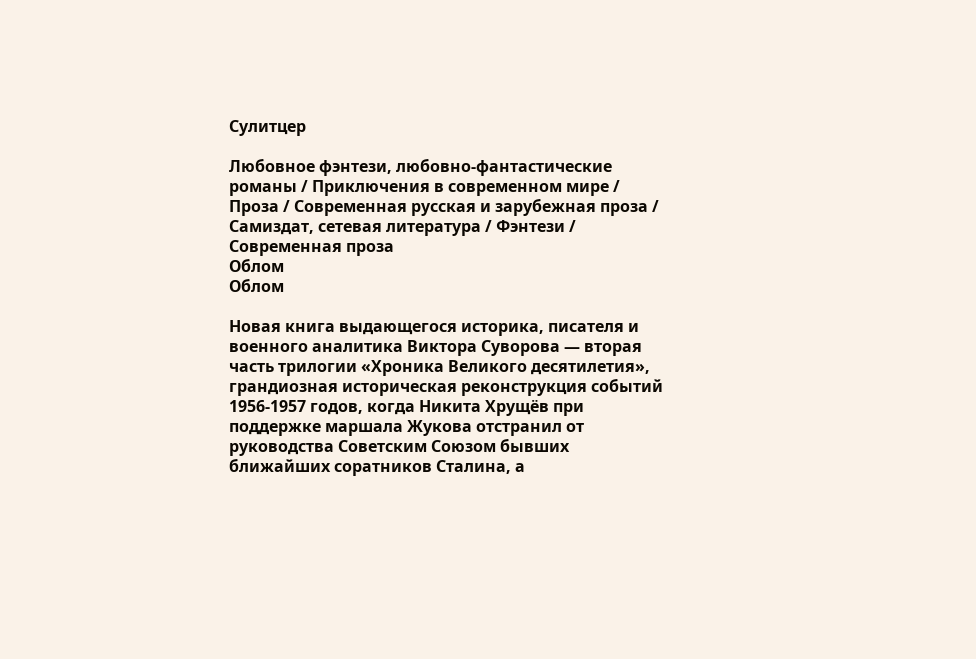Сулитцер

Любовное фэнтези, любовно-фантастические романы / Приключения в современном мире / Проза / Современная русская и зарубежная проза / Самиздат, сетевая литература / Фэнтези / Современная проза
Облом
Облом

Новая книга выдающегося историка, писателя и военного аналитика Виктора Суворова — вторая часть трилогии «Хроника Великого десятилетия», грандиозная историческая реконструкция событий 1956-1957 годов, когда Никита Хрущёв при поддержке маршала Жукова отстранил от руководства Советским Союзом бывших ближайших соратников Сталина, а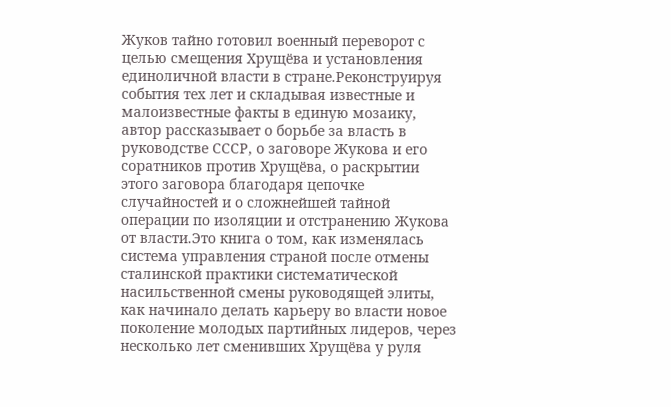Жуков тайно готовил военный переворот с целью смещения Хрущёва и установления единоличной власти в стране.Реконструируя события тех лет и складывая известные и малоизвестные факты в единую мозаику, автор рассказывает о борьбе за власть в руководстве СССР, о заговоре Жукова и его соратников против Хрущёва, о раскрытии этого заговора благодаря цепочке случайностей и о сложнейшей тайной операции по изоляции и отстранению Жукова от власти.Это книга о том, как изменялась система управления страной после отмены сталинской практики систематической насильственной смены руководящей элиты, как начинало делать карьеру во власти новое поколение молодых партийных лидеров, через несколько лет сменивших Хрущёва у руля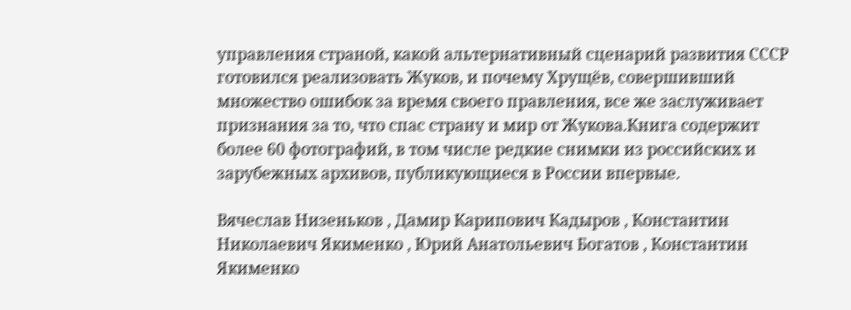управления страной, какой альтернативный сценарий развития СССР готовился реализовать Жуков, и почему Хрущёв, совершивший множество ошибок за время своего правления, все же заслуживает признания за то, что спас страну и мир от Жукова.Книга содержит более 60 фотографий, в том числе редкие снимки из российских и зарубежных архивов, публикующиеся в России впервые.

Вячеслав Низеньков , Дамир Карипович Кадыров , Константин Николаевич Якименко , Юрий Анатольевич Богатов , Константин Якименко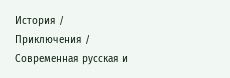История / Приключения / Современная русская и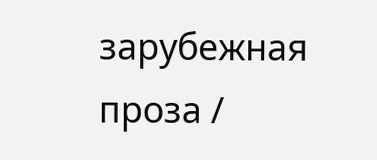зарубежная проза /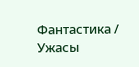Фантастика / Ужасы